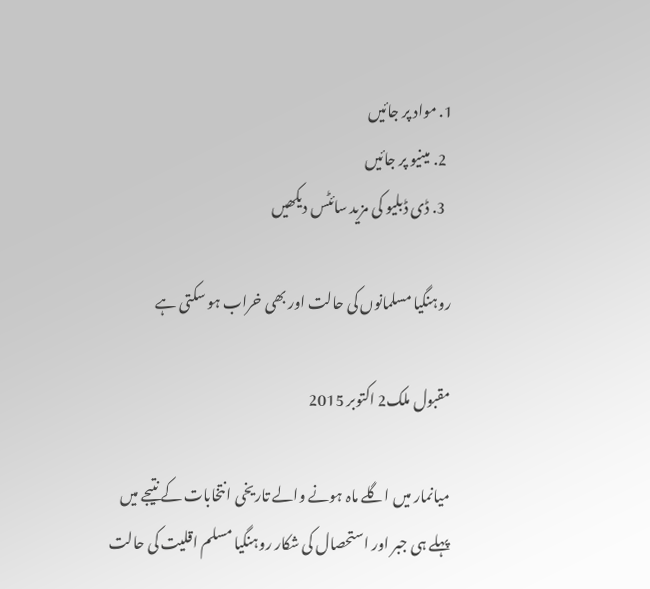1. مواد پر جائیں
  2. مینیو پر جائیں
  3. ڈی ڈبلیو کی مزید سائٹس دیکھیں

روہنگیا مسلمانوں کی حالت اور بھی خراب ہو سکتی ہے

مقبول ملک2 اکتوبر 2015

میانمار میں اگلے ماہ ہونے والے تاریخی انتخابات کے نتیجے میں پہلے ہی جبر اور استحصال کی شکار روہنگیا مسلم اقلیت کی حالت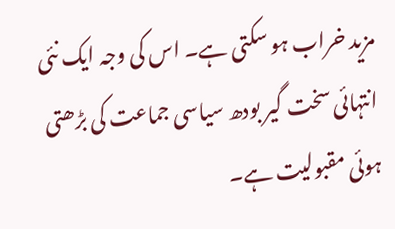مزید خراب ہو سکتی ہے۔ اس کی وجہ ایک نئی انتہائی سخت گیر بودھ سیاسی جماعت کی بڑھتی ہوئی مقبولیت ہے۔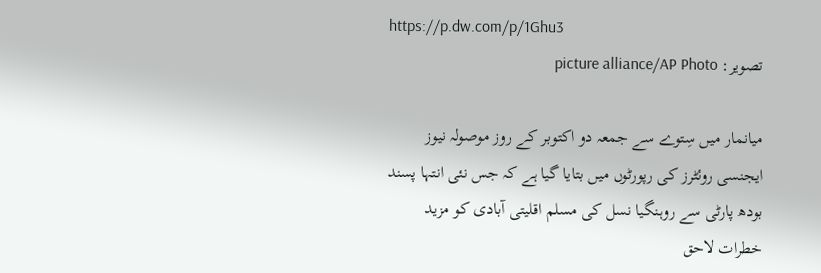https://p.dw.com/p/1Ghu3
تصویر: picture alliance/AP Photo

میانمار میں سِتوے سے جمعہ دو اکتوبر کے روز موصولہ نیوز ایجنسی روئٹرز کی رپورٹوں میں بتایا گیا ہے کہ جس نئی انتہا پسند بودھ پارٹی سے روہنگیا نسل کی مسلم اقلیتی آبادی کو مزید خطرات لاحق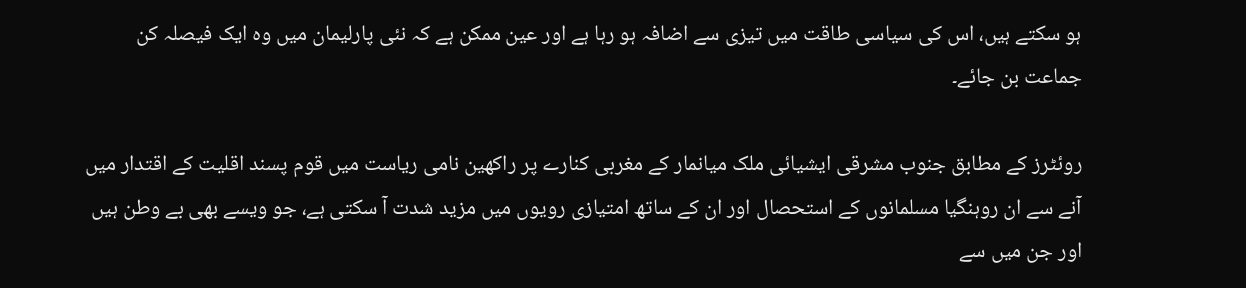ہو سکتے ہیں، اس کی سیاسی طاقت میں تیزی سے اضافہ ہو رہا ہے اور عین ممکن ہے کہ نئی پارلیمان میں وہ ایک فیصلہ کن جماعت بن جائے۔

روئٹرز کے مطابق جنوب مشرقی ایشیائی ملک میانمار کے مغربی کنارے پر راکھین نامی ریاست میں قوم پسند اقلیت کے اقتدار میں آنے سے ان روہنگیا مسلمانوں کے استحصال اور ان کے ساتھ امتیازی رویوں میں مزید شدت آ سکتی ہے، جو ویسے بھی بے وطن ہیں اور جن میں سے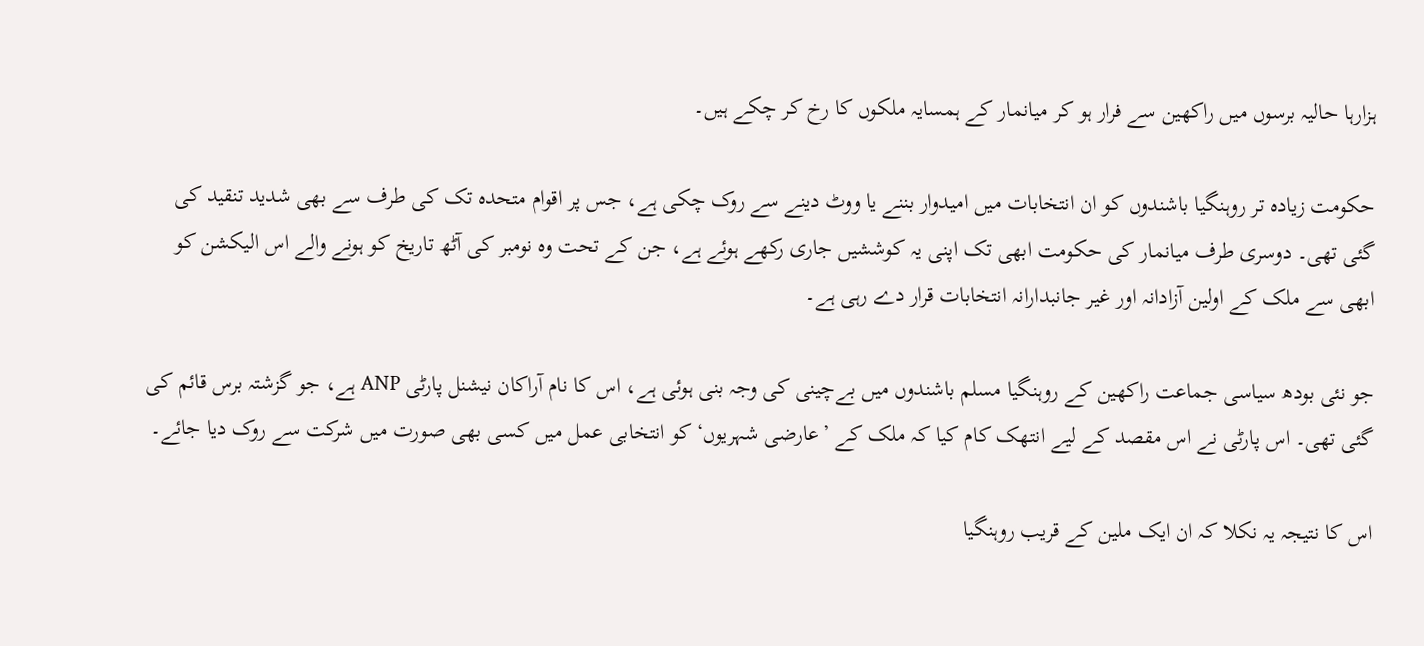ہزارہا حالیہ برسوں میں راکھین سے فرار ہو کر میانمار کے ہمسایہ ملکوں کا رخ کر چکے ہیں۔

حکومت زیادہ تر روہنگیا باشندوں کو ان انتخابات میں امیدوار بننے یا ووٹ دینے سے روک چکی ہے، جس پر اقوام متحدہ تک کی طرف سے بھی شدید تنقید کی گئی تھی۔ دوسری طرف میانمار کی حکومت ابھی تک اپنی یہ کوششیں جاری رکھے ہوئے ہے، جن کے تحت وہ نومبر کی آٹھ تاریخ کو ہونے والے اس الیکشن کو ابھی سے ملک کے اولین آزادانہ اور غیر جانبدارانہ انتخابات قرار دے رہی ہے۔

جو نئی بودھ سیاسی جماعت راکھین کے روہنگیا مسلم باشندوں میں بےچینی کی وجہ بنی ہوئی ہے، اس کا نام آراکان نیشنل پارٹی ANP ہے، جو گزشتہ برس قائم کی گئی تھی۔ اس پارٹی نے اس مقصد کے لیے انتھک کام کیا کہ ملک کے ’عارضی شہریوں‘ کو انتخابی عمل میں کسی بھی صورت میں شرکت سے روک دیا جائے۔

اس کا نتیجہ یہ نکلا کہ ان ایک ملین کے قریب روہنگیا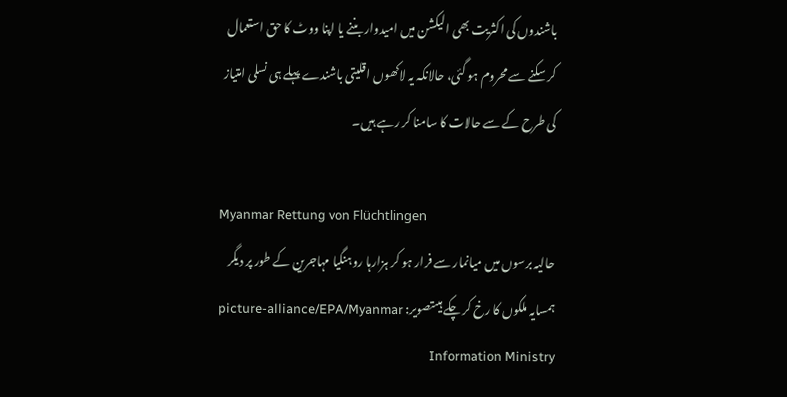باشندوں کی اکثریت بھی الیکشن میں امیدوار بننے یا اپنا ووٹ کا حق استعمال کر سکنے سے محروم ہو گئی، حالانکہ یہ لاکھوں اقلیتی باشندے پہلے ہی نسلی امتیاز کی طرح کے سے حالات کا سامنا کر رہے ہیں۔

Myanmar Rettung von Flüchtlingen
حالیہ برسوں میں میانمار سے فرار ہو کر ہزارہا روہنگیا مہاجرین کے طور پر دیگر ہمسایہ ملکوں کا رخ کر چکے ہیںتصویر: picture-alliance/EPA/Myanmar Information Ministry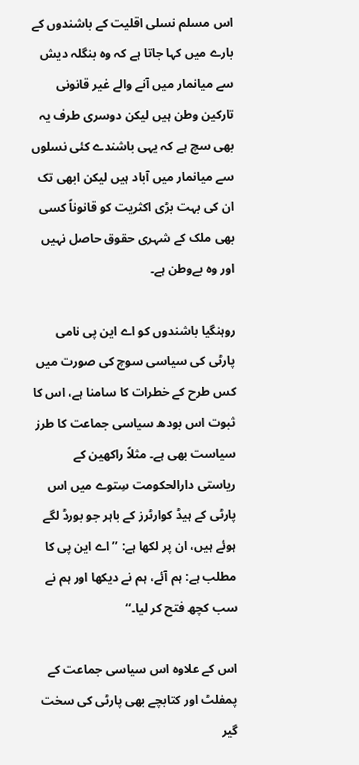اس مسلم نسلی اقلیت کے باشندوں کے بارے میں کہا جاتا ہے کہ وہ بنگلہ دیش سے میانمار میں آنے والے غیر قانونی تارکین وطن ہیں لیکن دوسری طرف یہ بھی سچ ہے کہ یہی باشندے کئی نسلوں سے میانمار میں آباد ہیں لیکن ابھی تک ان کی بہت بڑی اکثریت کو قانوناً کسی بھی ملک کے شہری حقوق حاصل نہیں اور وہ بےوطن ہے۔

روہنگیا باشندوں کو اے این پی نامی پارٹی کی سیاسی سوچ کی صورت میں کس طرح کے خطرات کا سامنا ہے، اس کا ثبوت اس بودھ سیاسی جماعت کا طرز سیاست بھی ہے۔ مثلاً راکھین کے ریاستی دارالحکومت سِتوے میں اس پارٹی کے ہیڈ کوارٹرز کے باہر جو بورڈ لگے ہوئے ہیں، ان پر لکھا ہے: ’’اے این پی کا مطلب ہے: ہم آئے، ہم نے دیکھا اور ہم نے سب کچھ فتح کر لیا۔‘‘

اس کے علاوہ اس سیاسی جماعت کے پمفلٹ اور کتابچے بھی پارٹی کی سخت گیر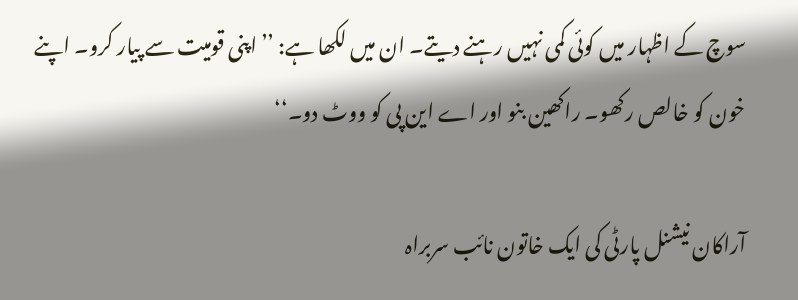سوچ کے اظہار میں کوئی کمی نہیں رہنے دیتے۔ ان میں لکھا ہے: ’’اپنی قومیت سے پیار کرو۔ اپنے خون کو خالص رکھو۔ راکھین بنو اور اے این پی کو ووٹ دو۔‘‘

آراکان نیشنل پارٹی کی ایک خاتون نائب سربراہ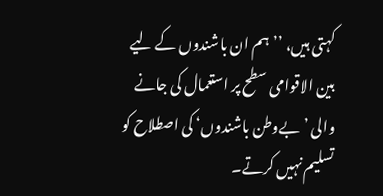کہتی ہیں، ’’ہم ان باشندوں کے لیے بین الاقوامی سطح پر استعمال کی جانے والی ’بےوطن باشندوں‘ کی اصطلاح کو تسلیم نہیں کرتے۔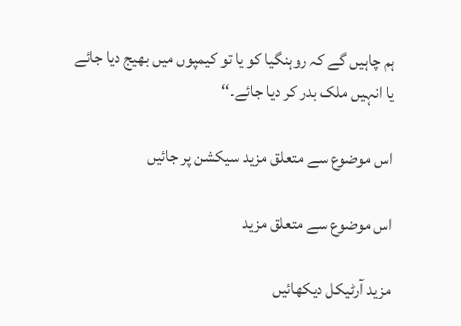ہم چاہیں گے کہ روہنگیا کو یا تو کیمپوں میں بھیج دیا جائے یا انہیں ملک بدر کر دیا جائے۔‘‘

اس موضوع سے متعلق مزید سیکشن پر جائیں

اس موضوع سے متعلق مزید

مزید آرٹیکل دیکھائیں